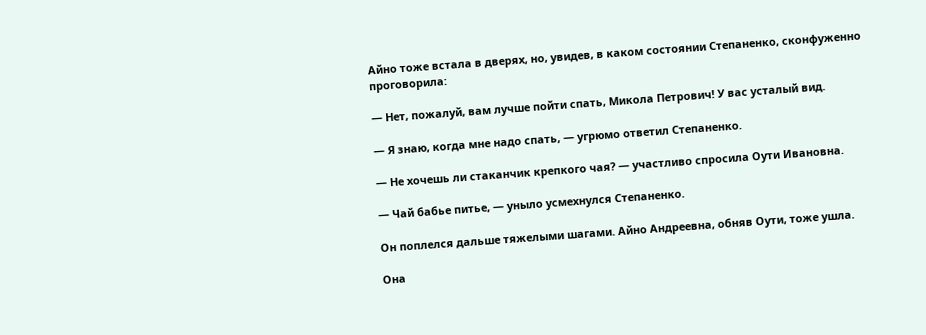Айно тоже встала в дверях, но, увидев, в каком состоянии Степаненко, сконфуженно проговорила:

— Нет, пожалуй, вам лучше пойти спать, Микола Петрович! У вас усталый вид.

— Я знаю, когда мне надо спать, — угрюмо ответил Степаненко.

— Не хочешь ли стаканчик крепкого чая? — участливо спросила Оути Ивановна.

— Чай бабье питье, — уныло усмехнулся Степаненко.

Он поплелся дальше тяжелыми шагами. Айно Андреевна, обняв Оути, тоже ушла.

Она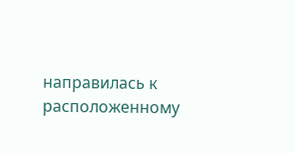направилась к расположенному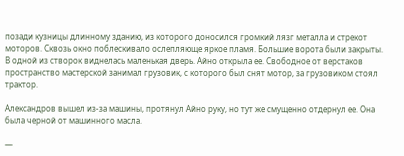позади кузницы длинному зданию, из которого доносился громкий лязг металла и стрекот моторов. Сквозь окно поблескивало ослепляюще яркое пламя. Большие ворота были закрыты. В одной из створок виднелась маленькая дверь. Айно открыла ее. Свободное от верстаков пространство мастерской занимал грузовик, с которого был снят мотор, за грузовиком стоял трактор.

Александров вышел из-за машины, протянул Айно руку, но тут же смущенно отдернул ее. Она была черной от машинного масла.

—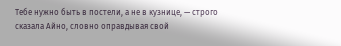Тебе нужно быть в постели, а не в кузнице, — строго сказала Айно, словно оправдывая свой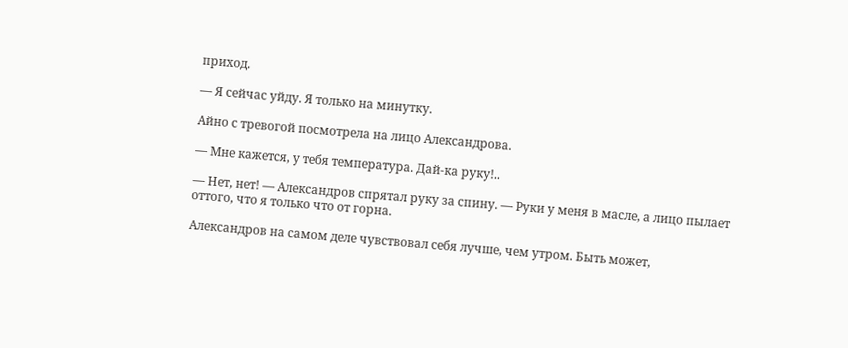приход.

— Я сейчас уйду. Я только на минутку.

Айно с тревогой посмотрела на лицо Александрова.

— Мне кажется, у тебя температура. Дай-ка руку!..

— Нет, нет! — Александров спрятал руку за спину. — Руки у меня в масле, а лицо пылает оттого, что я только что от горна.

Александров на самом деле чувствовал себя лучше, чем утром. Быть может,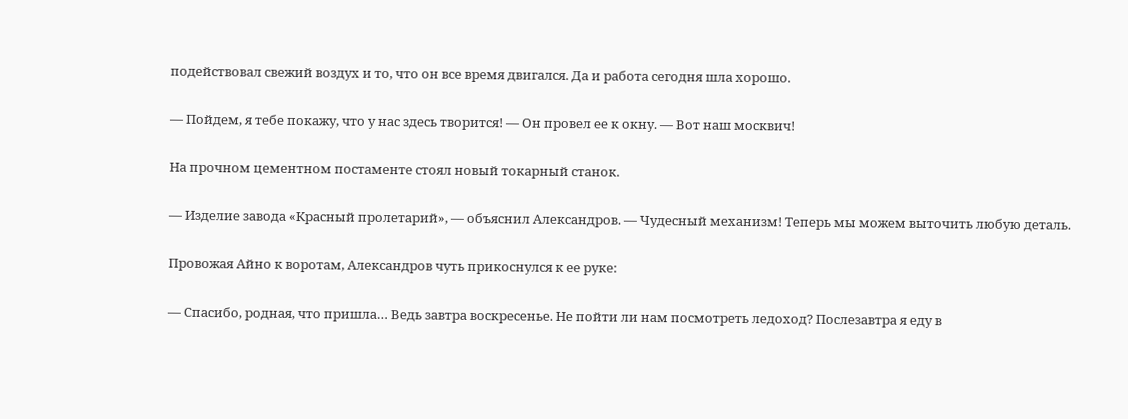подействовал свежий воздух и то, что он все время двигался. Да и работа сегодня шла хорошо.

— Пойдем, я тебе покажу, что у нас здесь творится! — Он провел ее к окну. — Вот наш москвич!

На прочном цементном постаменте стоял новый токарный станок.

— Изделие завода «Красный пролетарий», — объяснил Александров. — Чудесный механизм! Теперь мы можем выточить любую деталь.

Провожая Айно к воротам, Александров чуть прикоснулся к ее руке:

— Спасибо, родная, что пришла… Ведь завтра воскресенье. Не пойти ли нам посмотреть ледоход? Послезавтра я еду в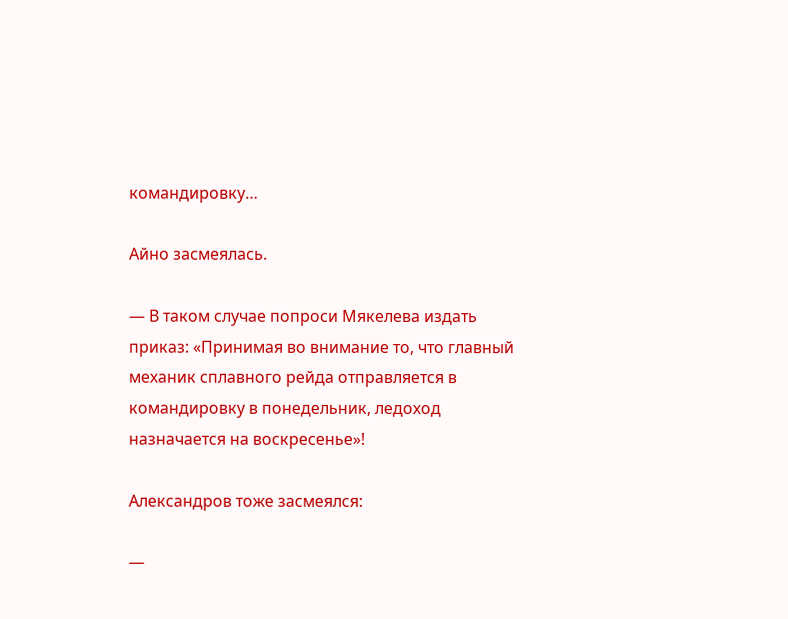командировку…

Айно засмеялась.

— В таком случае попроси Мякелева издать приказ: «Принимая во внимание то, что главный механик сплавного рейда отправляется в командировку в понедельник, ледоход назначается на воскресенье»!

Александров тоже засмеялся:

—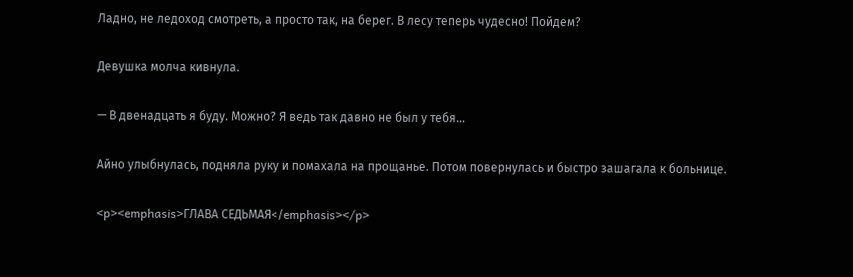Ладно, не ледоход смотреть, а просто так, на берег. В лесу теперь чудесно! Пойдем?

Девушка молча кивнула.

— В двенадцать я буду. Можно? Я ведь так давно не был у тебя…

Айно улыбнулась, подняла руку и помахала на прощанье. Потом повернулась и быстро зашагала к больнице.

<p><emphasis>ГЛАВА СЕДЬМАЯ</emphasis></p>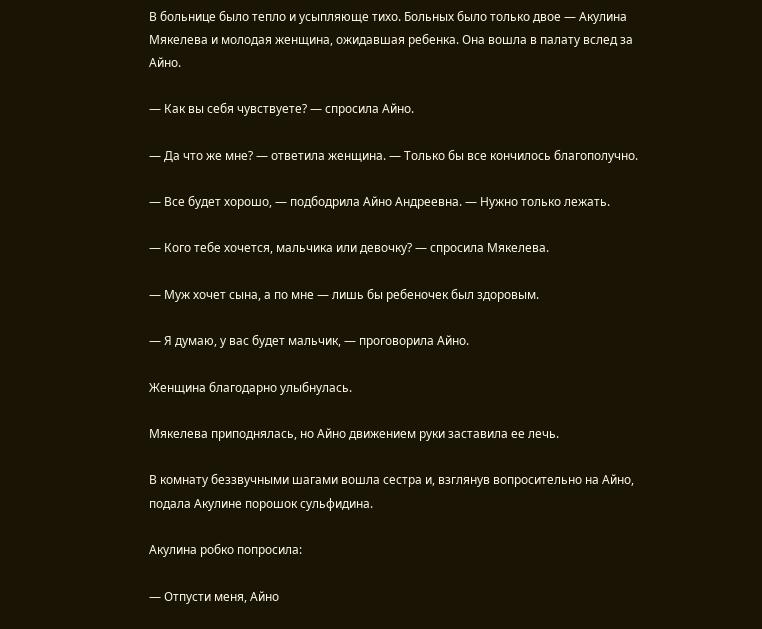В больнице было тепло и усыпляюще тихо. Больных было только двое — Акулина Мякелева и молодая женщина, ожидавшая ребенка. Она вошла в палату вслед за Айно.

— Как вы себя чувствуете? — спросила Айно.

— Да что же мне? — ответила женщина. — Только бы все кончилось благополучно.

— Все будет хорошо, — подбодрила Айно Андреевна. — Нужно только лежать.

— Кого тебе хочется, мальчика или девочку? — спросила Мякелева.

— Муж хочет сына, а по мне — лишь бы ребеночек был здоровым.

— Я думаю, у вас будет мальчик, — проговорила Айно.

Женщина благодарно улыбнулась.

Мякелева приподнялась, но Айно движением руки заставила ее лечь.

В комнату беззвучными шагами вошла сестра и, взглянув вопросительно на Айно, подала Акулине порошок сульфидина.

Акулина робко попросила:

— Отпусти меня, Айно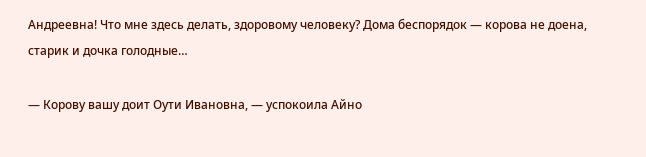Андреевна! Что мне здесь делать, здоровому человеку? Дома беспорядок — корова не доена, старик и дочка голодные…

— Корову вашу доит Оути Ивановна, — успокоила Айно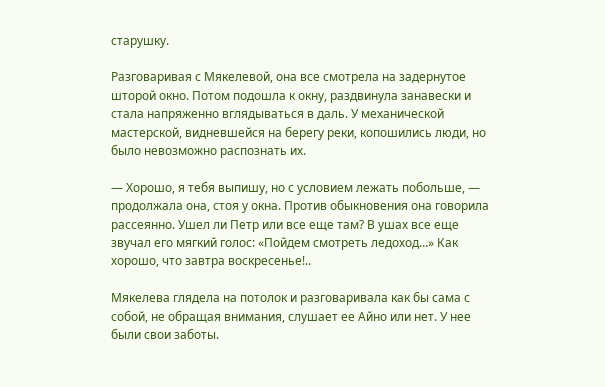старушку.

Разговаривая с Мякелевой, она все смотрела на задернутое шторой окно. Потом подошла к окну, раздвинула занавески и стала напряженно вглядываться в даль. У механической мастерской, видневшейся на берегу реки, копошились люди, но было невозможно распознать их.

— Хорошо, я тебя выпишу, но с условием лежать побольше, — продолжала она, стоя у окна. Против обыкновения она говорила рассеянно. Ушел ли Петр или все еще там? В ушах все еще звучал его мягкий голос: «Пойдем смотреть ледоход…» Как хорошо, что завтра воскресенье!..

Мякелева глядела на потолок и разговаривала как бы сама с собой, не обращая внимания, слушает ее Айно или нет. У нее были свои заботы.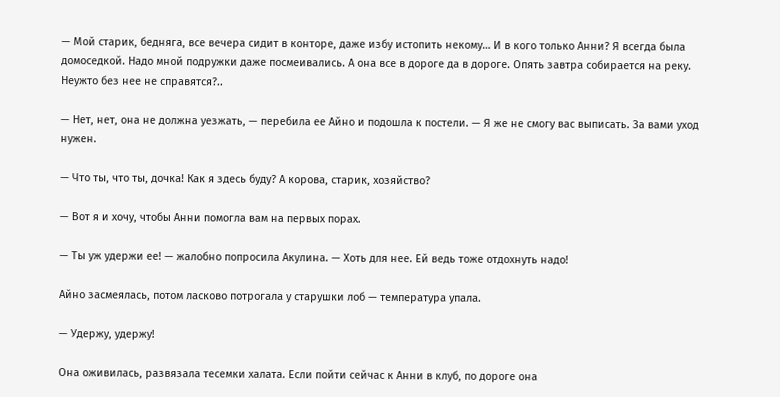— Мой старик, бедняга, все вечера сидит в конторе, даже избу истопить некому… И в кого только Анни? Я всегда была домоседкой. Надо мной подружки даже посмеивались. А она все в дороге да в дороге. Опять завтра собирается на реку. Неужто без нее не справятся?..

— Нет, нет, она не должна уезжать, — перебила ее Айно и подошла к постели. — Я же не смогу вас выписать. За вами уход нужен.

— Что ты, что ты, дочка! Как я здесь буду? А корова, старик, хозяйство?

— Вот я и хочу, чтобы Анни помогла вам на первых порах.

— Ты уж удержи ее! — жалобно попросила Акулина. — Хоть для нее. Ей ведь тоже отдохнуть надо!

Айно засмеялась, потом ласково потрогала у старушки лоб — температура упала.

— Удержу, удержу!

Она оживилась, развязала тесемки халата. Если пойти сейчас к Анни в клуб, по дороге она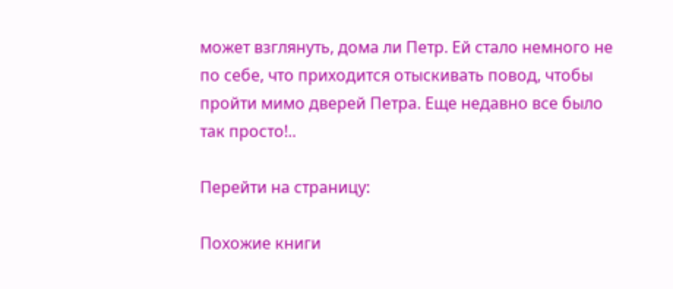может взглянуть, дома ли Петр. Ей стало немного не по себе, что приходится отыскивать повод, чтобы пройти мимо дверей Петра. Еще недавно все было так просто!..

Перейти на страницу:

Похожие книги